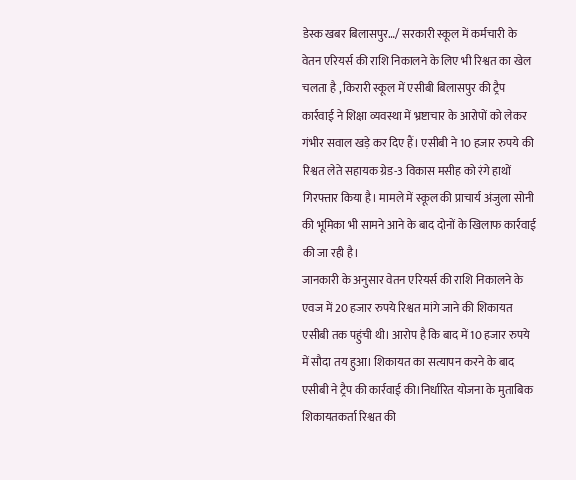डेस्क खबर बिलासपुर…/ सरकारी स्कूल में कर्मचारी के वेतन एरियर्स की राशि निकालने के लिए भी रिश्वत का खेल चलता है , किरारी स्कूल में एसीबी बिलासपुर की ट्रैप कार्रवाई ने शिक्षा व्यवस्था में भ्रष्टाचार के आरोपों को लेकर गंभीर सवाल खड़े कर दिए हैं। एसीबी ने 10 हजार रुपये की रिश्वत लेते सहायक ग्रेड-3 विकास मसीह को रंगे हाथों गिरफ्तार किया है। मामले में स्कूल की प्राचार्य अंजुला सोनी की भूमिका भी सामने आने के बाद दोनों के खिलाफ कार्रवाई की जा रही है।
जानकारी के अनुसार वेतन एरियर्स की राशि निकालने के एवज में 20 हजार रुपये रिश्वत मांगे जाने की शिकायत एसीबी तक पहुंची थी। आरोप है कि बाद में 10 हजार रुपये में सौदा तय हुआ। शिकायत का सत्यापन करने के बाद एसीबी ने ट्रैप की कार्रवाई की।निर्धारित योजना के मुताबिक शिकायतकर्ता रिश्वत की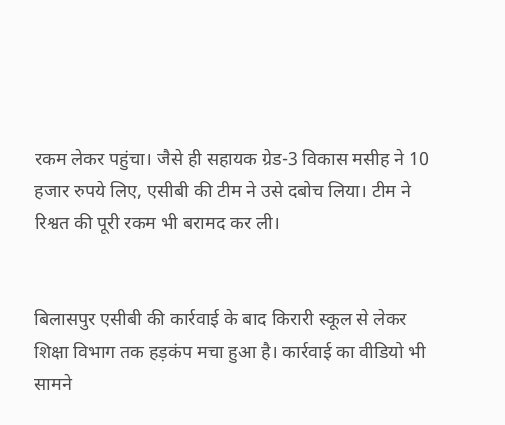रकम लेकर पहुंचा। जैसे ही सहायक ग्रेड-3 विकास मसीह ने 10 हजार रुपये लिए, एसीबी की टीम ने उसे दबोच लिया। टीम ने रिश्वत की पूरी रकम भी बरामद कर ली।


बिलासपुर एसीबी की कार्रवाई के बाद किरारी स्कूल से लेकर शिक्षा विभाग तक हड़कंप मचा हुआ है। कार्रवाई का वीडियो भी सामने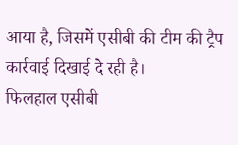आया है, जिसमें एसीबी की टीम की ट्रैप कार्रवाई दिखाई दे रही है।
फिलहाल एसीबी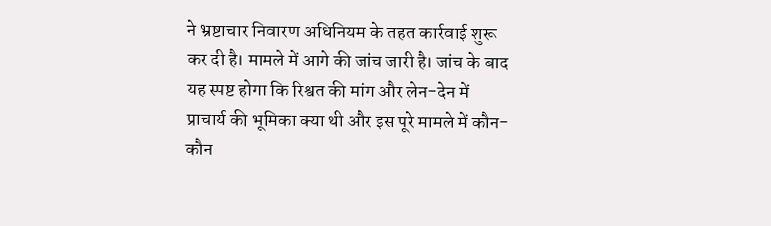ने भ्रष्टाचार निवारण अधिनियम के तहत कार्रवाई शुरू कर दी है। मामले में आगे की जांच जारी है। जांच के बाद यह स्पष्ट होगा कि रिश्वत की मांग और लेन-देन में प्राचार्य की भूमिका क्या थी और इस पूरे मामले में कौन-कौन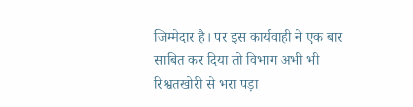जिम्मेदार है। पर इस कार्यवाही ने एक बार साबित कर दिया तो विभाग अभी भी रिश्वतखोरी से भरा पड़ा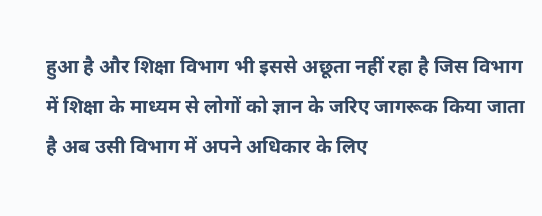हुआ है और शिक्षा विभाग भी इससे अछूता नहीं रहा है जिस विभाग में शिक्षा के माध्यम से लोगों को ज्ञान के जरिए जागरूक किया जाता है अब उसी विभाग में अपने अधिकार के लिए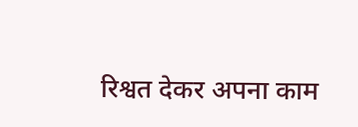रिश्वत देकर अपना काम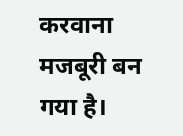करवाना मजबूरी बन गया है।